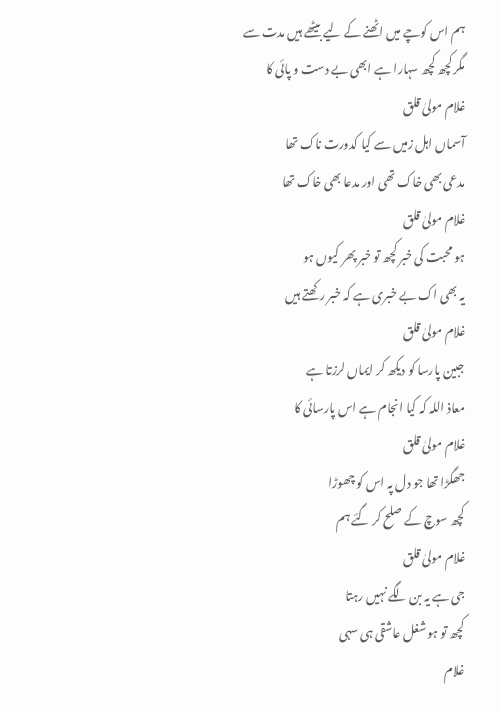ہم اس کوچے میں اٹھنے کے لیے بیٹھے ہیں مدت سے
مگر کچھ کچھ سہارا ہے ابھی بے دست و پائی کا
غلام مولیٰ قلق
آسماں اہل زمیں سے کیا کدورت ناک تھا
مدعی بھی خاک تھی اور مدعا بھی خاک تھا
غلام مولیٰ قلق
ہو محبت کی خبر کچھ تو خبر پھر کیوں ہو
یہ بھی اک بے خبری ہے کہ خبر رکھتے ہیں
غلام مولیٰ قلق
جبین پارسا کو دیکھ کر ایماں لرزتا ہے
معاذ اللہ کہ کیا انجام ہے اس پارسائی کا
غلام مولیٰ قلق
جھگڑا تھا جو دل پہ اس کو چھوڑا
کچھ سوچ کے صلح کر گئے ہم
غلام مولیٰ قلق
جی ہے یہ بن لگے نہیں رہتا
کچھ تو ہو شغل عاشقی ہی سہی
غلام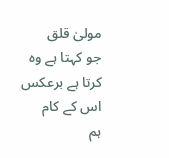مولیٰ قلق
جو کہتا ہے وہ کرتا ہے برعکس اس کے کام
ہم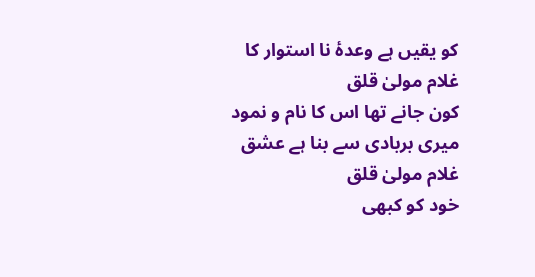کو یقیں ہے وعدۂ نا استوار کا
غلام مولیٰ قلق
کون جانے تھا اس کا نام و نمود
میری بربادی سے بنا ہے عشق
غلام مولیٰ قلق
خود کو کبھی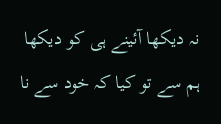نہ دیکھا آئینے ہی کو دیکھا
ہم سے تو کیا کہ خود سے نا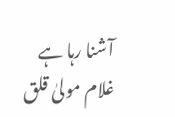آشنا رہا ہے
غلام مولیٰ قلق